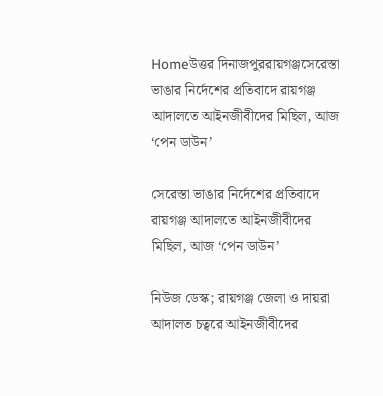Homeউত্তর দিনাজপুররায়গঞ্জসেরেস্তা ভাঙার নির্দেশের প্রতিবাদে রায়গঞ্জ আদালতে আইনজীবীদের মিছিল, আজ ‘পেন ডাউন’

সেরেস্তা ভাঙার নির্দেশের প্রতিবাদে রায়গঞ্জ আদালতে আইনজীবীদের মিছিল, আজ ‘পেন ডাউন’

নিউজ ডেস্ক; রায়গঞ্জ জেলা ও দায়রা আদালত চত্বরে আইনজীবীদের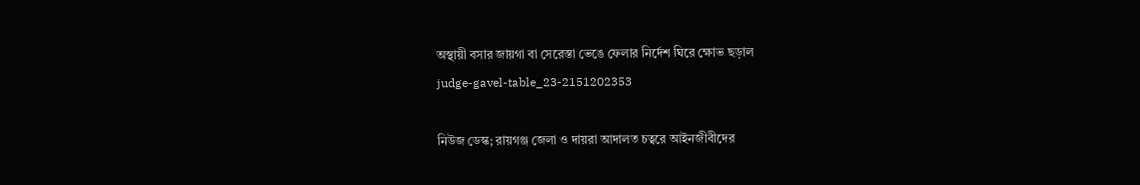অস্থায়ী বসার জায়গা বা সেরেস্তা ভেঙে ফেলার নির্দেশ ঘিরে ক্ষোভ ছড়াল
judge-gavel-table_23-2151202353

নিউজ ডেস্ক; রায়গঞ্জ জেলা ও দায়রা আদালত চত্বরে আইনজীবীদের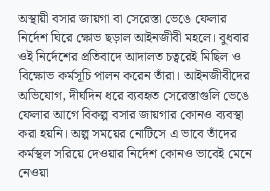অস্থায়ী বসার জায়গা বা সেরেস্তা ভেঙে ফেলার নির্দেশ ঘিরে ক্ষোভ ছড়াল আইনজীবী মহলে। বুধবার ওই নির্দেশের প্রতিবাদে আদালত চত্বরেই মিছিল ও বিক্ষোভ কর্মসূচি পালন করেন তাঁরা। আইনজীবীদের অভিযোগ, দীর্ঘদিন ধরে ব্যবহৃত সেরেস্তাগুলি ভেঙে ফেলার আগে বিকল্প বসার জায়গার কোনও ব্যবস্থা করা হয়নি। অল্প সময়ের নোটিসে এ ভাবে তাঁদের কর্মস্থল সরিয়ে দেওয়ার নির্দেশ কোনও ভাবেই মেনে নেওয়া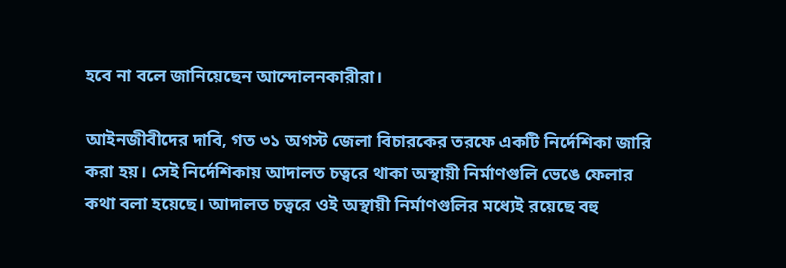হবে না বলে জানিয়েছেন আন্দোলনকারীরা।

আইনজীবীদের দাবি, গত ৩১ অগস্ট জেলা বিচারকের তরফে একটি নির্দেশিকা জারি করা হয়। সেই নির্দেশিকায় আদালত চত্বরে থাকা অস্থায়ী নির্মাণগুলি ভেঙে ফেলার কথা বলা হয়েছে। আদালত চত্বরে ওই অস্থায়ী নির্মাণগুলির মধ্যেই রয়েছে বহু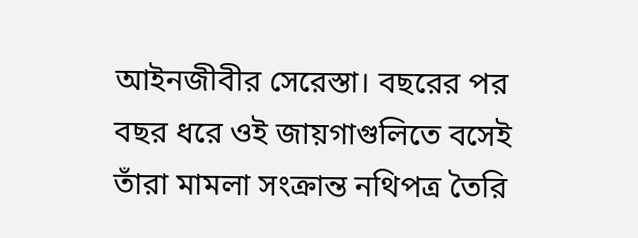আইনজীবীর সেরেস্তা। বছরের পর বছর ধরে ওই জায়গাগুলিতে বসেই তাঁরা মামলা সংক্রান্ত নথিপত্র তৈরি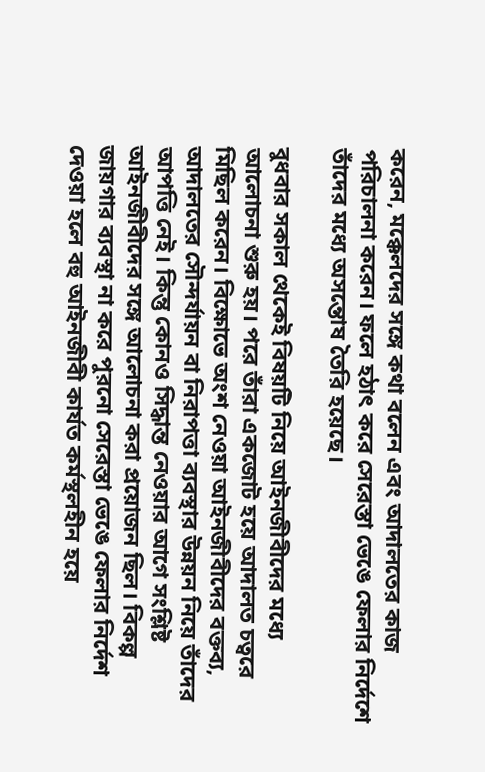করেন, মক্কেলদের সঙ্গে কথা বলেন এবং আদালতের কাজ পরিচালনা করেন। ফলে হঠাৎ করে সেরেস্তা ভেঙে ফেলার নির্দেশে তাঁদের মধ্যে অসন্তোষ তৈরি হয়েছে।

বুধবার সকাল থেকেই বিষয়টি নিয়ে আইনজীবীদের মধ্যে আলোচনা শুরু হয়। পরে তাঁরা একজোট হয়ে আদালত চত্বরে মিছিল করেন। বিক্ষোভে অংশ নেওয়া আইনজীবীদের বক্তব্য, আদালতের সৌন্দর্যায়ন বা নিরাপত্তা ব্যবস্থার উন্নয়ন নিয়ে তাঁদের আপত্তি নেই। কিন্তু কোনও সিদ্ধান্ত নেওয়ার আগে সংশ্লিষ্ট আইনজীবীদের সঙ্গে আলোচনা করা প্রয়োজন ছিল। বিকল্প জায়গার ব্যবস্থা না করে পুরনো সেরেস্তা ভেঙে ফেলার নির্দেশ দেওয়া হলে বহু আইনজীবী কার্যত কর্মস্থলহীন হয়ে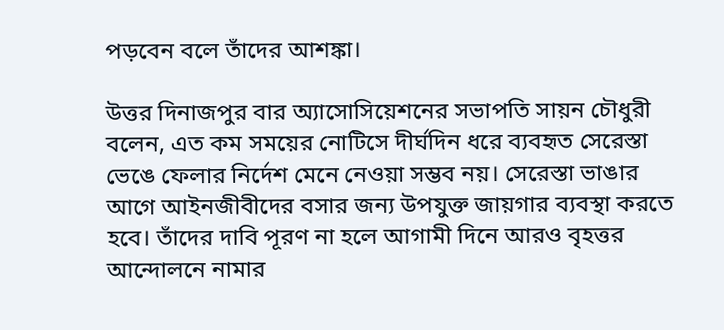পড়বেন বলে তাঁদের আশঙ্কা।

উত্তর দিনাজপুর বার অ্যাসোসিয়েশনের সভাপতি সায়ন চৌধুরী বলেন, এত কম সময়ের নোটিসে দীর্ঘদিন ধরে ব্যবহৃত সেরেস্তা ভেঙে ফেলার নির্দেশ মেনে নেওয়া সম্ভব নয়। সেরেস্তা ভাঙার আগে আইনজীবীদের বসার জন্য উপযুক্ত জায়গার ব্যবস্থা করতে হবে। তাঁদের দাবি পূরণ না হলে আগামী দিনে আরও বৃহত্তর আন্দোলনে নামার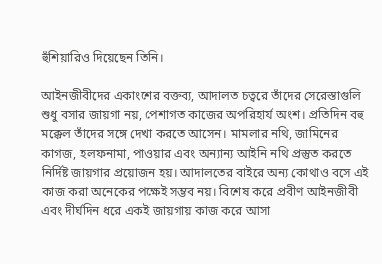হুঁশিয়ারিও দিয়েছেন তিনি।

আইনজীবীদের একাংশের বক্তব্য, আদালত চত্বরে তাঁদের সেরেস্তাগুলি শুধু বসার জায়গা নয়, পেশাগত কাজের অপরিহার্য অংশ। প্রতিদিন বহু মক্কেল তাঁদের সঙ্গে দেখা করতে আসেন। মামলার নথি, জামিনের কাগজ, হলফনামা, পাওয়ার এবং অন্যান্য আইনি নথি প্রস্তুত করতে নির্দিষ্ট জায়গার প্রয়োজন হয়। আদালতের বাইরে অন্য কোথাও বসে এই কাজ করা অনেকের পক্ষেই সম্ভব নয়। বিশেষ করে প্রবীণ আইনজীবী এবং দীর্ঘদিন ধরে একই জায়গায় কাজ করে আসা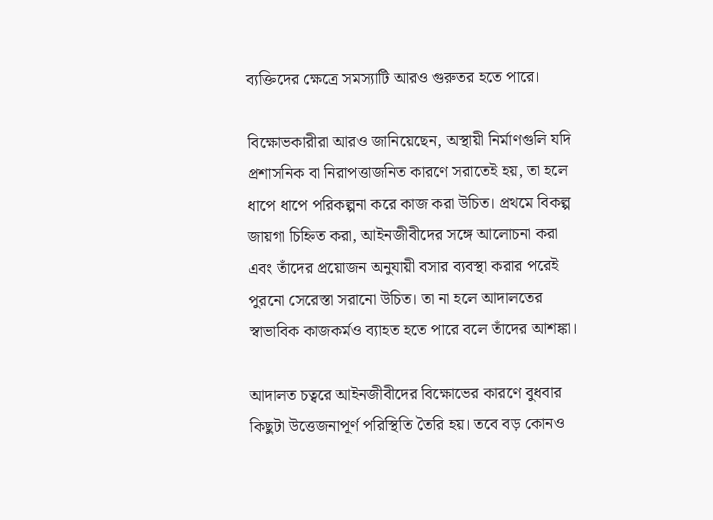ব্যক্তিদের ক্ষেত্রে সমস্যাটি আরও গুরুতর হতে পারে।

বিক্ষোভকারীরা আরও জানিয়েছেন, অস্থায়ী নির্মাণগুলি যদি প্রশাসনিক বা নিরাপত্তাজনিত কারণে সরাতেই হয়, তা হলে ধাপে ধাপে পরিকল্পনা করে কাজ করা উচিত। প্রথমে বিকল্প জায়গা চিহ্নিত করা, আইনজীবীদের সঙ্গে আলোচনা করা এবং তাঁদের প্রয়োজন অনুযায়ী বসার ব্যবস্থা করার পরেই পুরনো সেরেস্তা সরানো উচিত। তা না হলে আদালতের স্বাভাবিক কাজকর্মও ব্যাহত হতে পারে বলে তাঁদের আশঙ্কা।

আদালত চত্বরে আইনজীবীদের বিক্ষোভের কারণে বুধবার কিছুটা উত্তেজনাপূর্ণ পরিস্থিতি তৈরি হয়। তবে বড় কোনও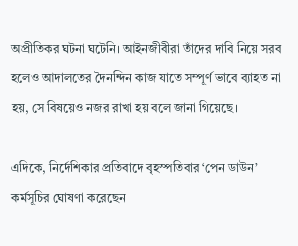অপ্রীতিকর ঘটনা ঘটেনি। আইনজীবীরা তাঁদের দাবি নিয়ে সরব হলেও আদালতের দৈনন্দিন কাজ যাতে সম্পূর্ণ ভাবে ব্যাহত না হয়, সে বিষয়েও নজর রাখা হয় বলে জানা গিয়েছে।

এদিকে, নির্দেশিকার প্রতিবাদে বৃহস্পতিবার ‘পেন ডাউন’ কর্মসূচির ঘোষণা করেছেন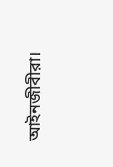আইনজীবীরা।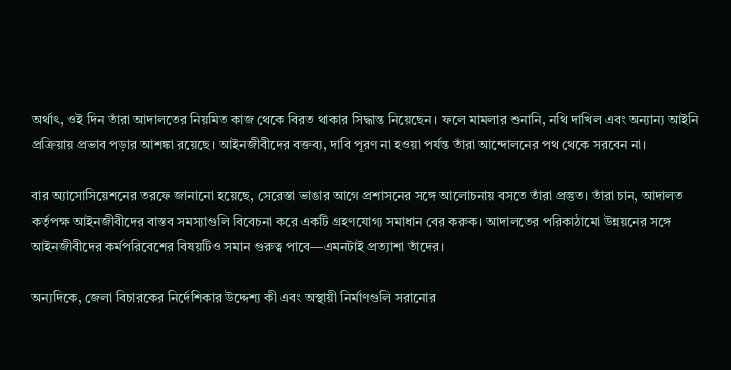অর্থাৎ, ওই দিন তাঁরা আদালতের নিয়মিত কাজ থেকে বিরত থাকার সিদ্ধান্ত নিয়েছেন। ফলে মামলার শুনানি, নথি দাখিল এবং অন্যান্য আইনি প্রক্রিয়ায় প্রভাব পড়ার আশঙ্কা রয়েছে। আইনজীবীদের বক্তব্য, দাবি পূরণ না হওয়া পর্যন্ত তাঁরা আন্দোলনের পথ থেকে সরবেন না।

বার অ্যাসোসিয়েশনের তরফে জানানো হয়েছে, সেরেস্তা ভাঙার আগে প্রশাসনের সঙ্গে আলোচনায় বসতে তাঁরা প্রস্তুত। তাঁরা চান, আদালত কর্তৃপক্ষ আইনজীবীদের বাস্তব সমস্যাগুলি বিবেচনা করে একটি গ্রহণযোগ্য সমাধান বের করুক। আদালতের পরিকাঠামো উন্নয়নের সঙ্গে আইনজীবীদের কর্মপরিবেশের বিষয়টিও সমান গুরুত্ব পাবে—এমনটাই প্রত্যাশা তাঁদের।

অন্যদিকে, জেলা বিচারকের নির্দেশিকার উদ্দেশ্য কী এবং অস্থায়ী নির্মাণগুলি সরানোর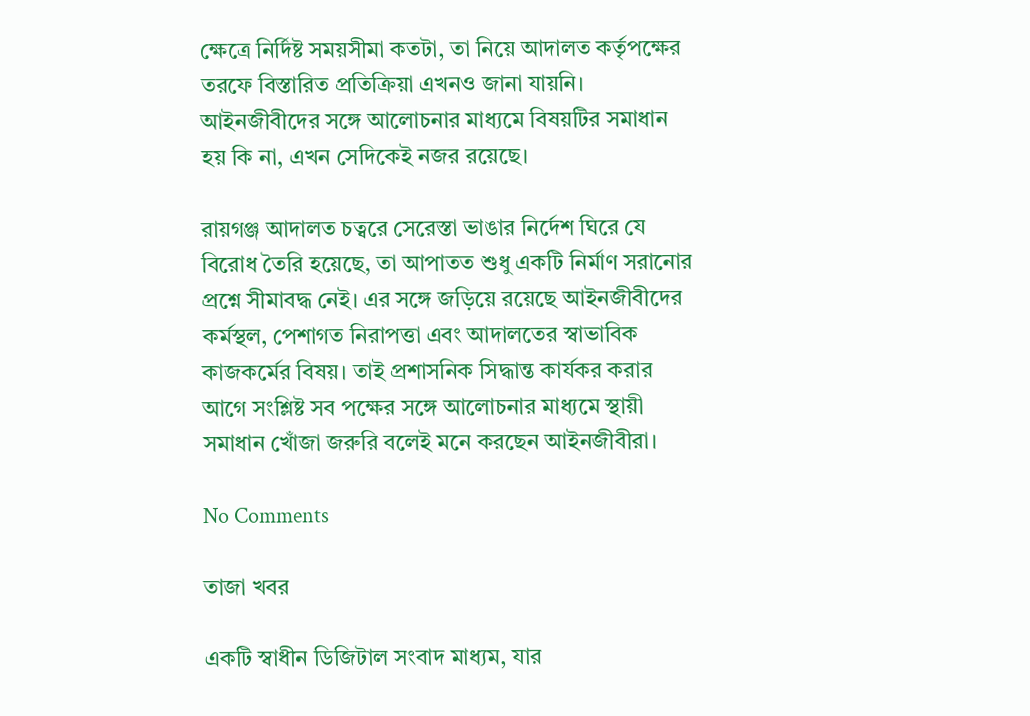ক্ষেত্রে নির্দিষ্ট সময়সীমা কতটা, তা নিয়ে আদালত কর্তৃপক্ষের তরফে বিস্তারিত প্রতিক্রিয়া এখনও জানা যায়নি। আইনজীবীদের সঙ্গে আলোচনার মাধ্যমে বিষয়টির সমাধান হয় কি না, এখন সেদিকেই নজর রয়েছে।

রায়গঞ্জ আদালত চত্বরে সেরেস্তা ভাঙার নির্দেশ ঘিরে যে বিরোধ তৈরি হয়েছে, তা আপাতত শুধু একটি নির্মাণ সরানোর প্রশ্নে সীমাবদ্ধ নেই। এর সঙ্গে জড়িয়ে রয়েছে আইনজীবীদের কর্মস্থল, পেশাগত নিরাপত্তা এবং আদালতের স্বাভাবিক কাজকর্মের বিষয়। তাই প্রশাসনিক সিদ্ধান্ত কার্যকর করার আগে সংশ্লিষ্ট সব পক্ষের সঙ্গে আলোচনার মাধ্যমে স্থায়ী সমাধান খোঁজা জরুরি বলেই মনে করছেন আইনজীবীরা।

No Comments

তাজা খবর

একটি স্বাধীন ডিজিটাল সংবাদ মাধ্যম, যার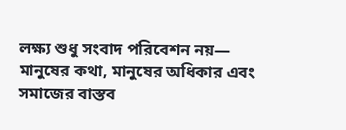লক্ষ্য শুধু সংবাদ পরিবেশন নয়— মানুষের কথা, মানুষের অধিকার এবং সমাজের বাস্তব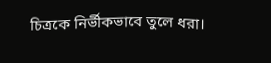চিত্রকে নির্ভীকভাবে তুলে ধরা।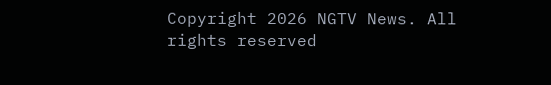Copyright 2026 NGTV News. All rights reserved